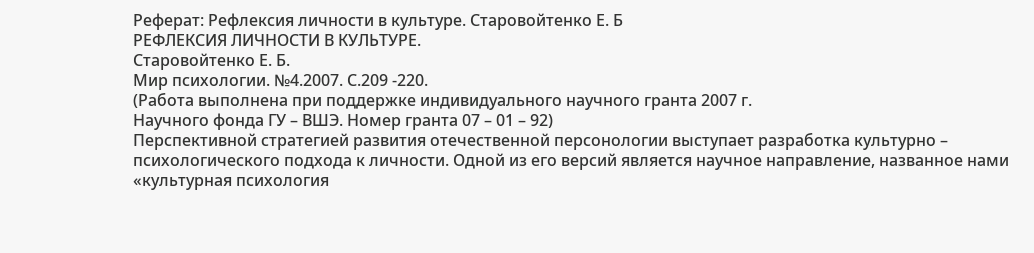Реферат: Рефлексия личности в культуре. Старовойтенко Е. Б
РЕФЛЕКСИЯ ЛИЧНОСТИ В КУЛЬТУРЕ.
Старовойтенко Е. Б.
Мир психологии. №4.2007. С.209 -220.
(Работа выполнена при поддержке индивидуального научного гранта 2007 г.
Научного фонда ГУ – ВШЭ. Номер гранта 07 – 01 – 92)
Перспективной стратегией развития отечественной персонологии выступает разработка культурно – психологического подхода к личности. Одной из его версий является научное направление, названное нами «культурная психология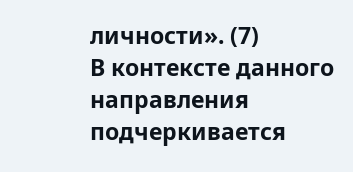личности». (7)
В контексте данного направления подчеркивается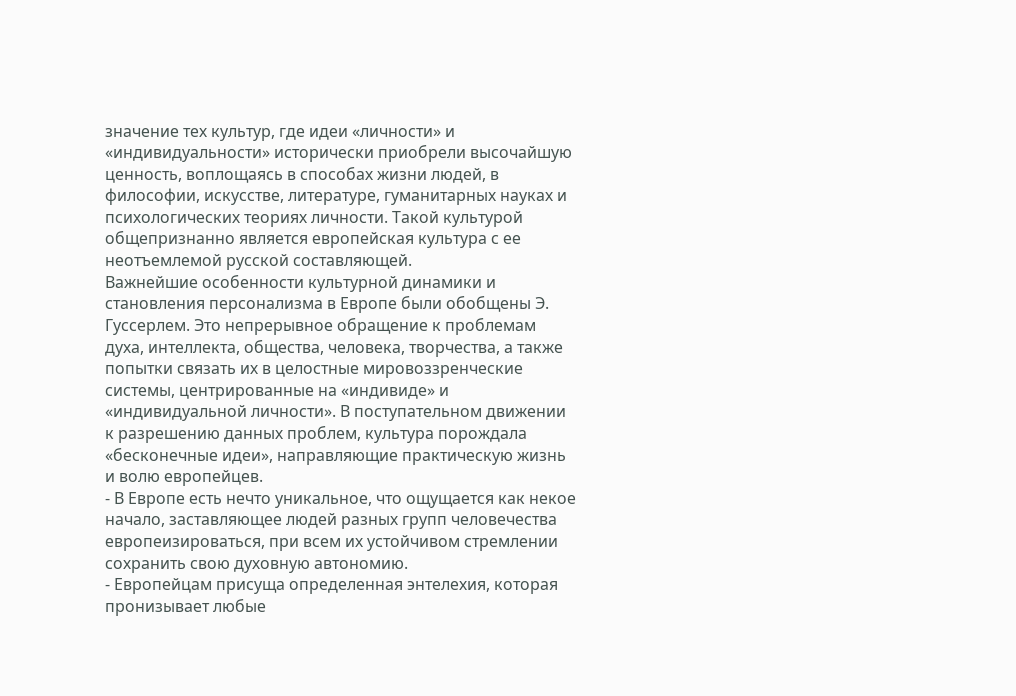значение тех культур, где идеи «личности» и «индивидуальности» исторически приобрели высочайшую ценность, воплощаясь в способах жизни людей, в философии, искусстве, литературе, гуманитарных науках и психологических теориях личности. Такой культурой общепризнанно является европейская культура с ее неотъемлемой русской составляющей.
Важнейшие особенности культурной динамики и становления персонализма в Европе были обобщены Э. Гуссерлем. Это непрерывное обращение к проблемам духа, интеллекта, общества, человека, творчества, а также попытки связать их в целостные мировоззренческие системы, центрированные на «индивиде» и «индивидуальной личности». В поступательном движении к разрешению данных проблем, культура порождала «бесконечные идеи», направляющие практическую жизнь и волю европейцев.
- В Европе есть нечто уникальное, что ощущается как некое начало, заставляющее людей разных групп человечества европеизироваться, при всем их устойчивом стремлении сохранить свою духовную автономию.
- Европейцам присуща определенная энтелехия, которая пронизывает любые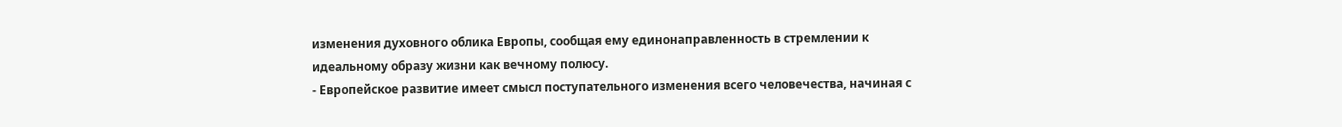изменения духовного облика Европы, сообщая ему единонаправленность в стремлении к идеальному образу жизни как вечному полюсу.
- Европейское развитие имеет смысл поступательного изменения всего человечества, начиная с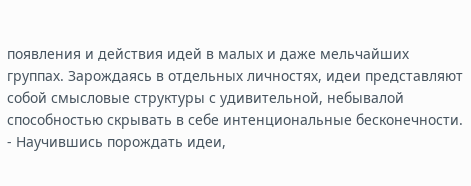появления и действия идей в малых и даже мельчайших группах. Зарождаясь в отдельных личностях, идеи представляют собой смысловые структуры с удивительной, небывалой способностью скрывать в себе интенциональные бесконечности.
- Научившись порождать идеи,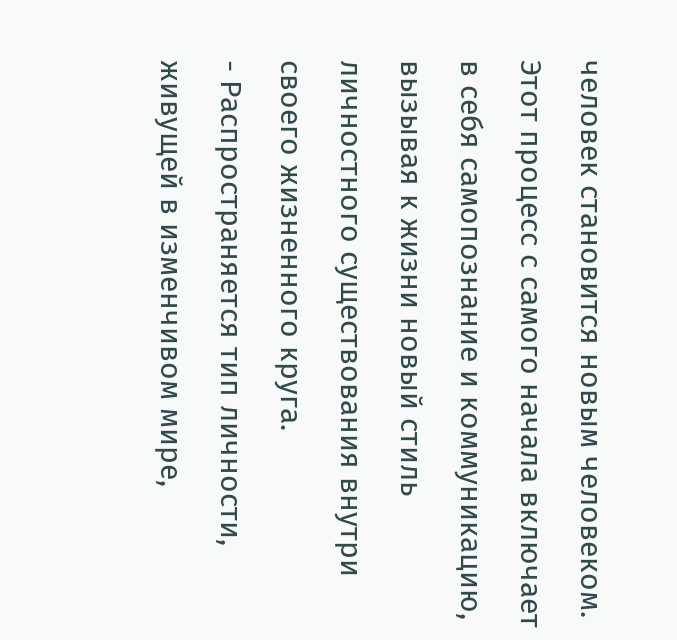человек становится новым человеком. Этот процесс с самого начала включает в себя самопознание и коммуникацию, вызывая к жизни новый стиль личностного существования внутри своего жизненного круга.
- Распространяется тип личности, живущей в изменчивом мире,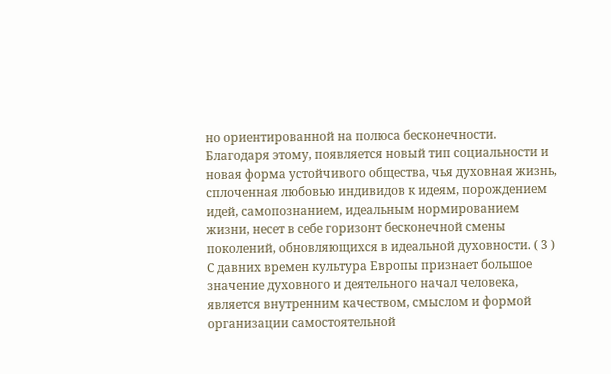но ориентированной на полюса бесконечности. Благодаря этому, появляется новый тип социальности и новая форма устойчивого общества, чья духовная жизнь, сплоченная любовью индивидов к идеям, порождением идей, самопознанием, идеальным нормированием жизни, несет в себе горизонт бесконечной смены поколений, обновляющихся в идеальной духовности. ( 3 )
С давних времен культура Европы признает большое значение духовного и деятельного начал человека, является внутренним качеством, смыслом и формой организации самостоятельной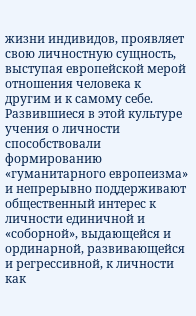жизни индивидов, проявляет свою личностную сущность, выступая европейской мерой отношения человека к другим и к самому себе. Развившиеся в этой культуре учения о личности способствовали формированию «гуманитарного европеизма» и непрерывно поддерживают общественный интерес к личности единичной и «соборной», выдающейся и ординарной, развивающейся и регрессивной, к личности как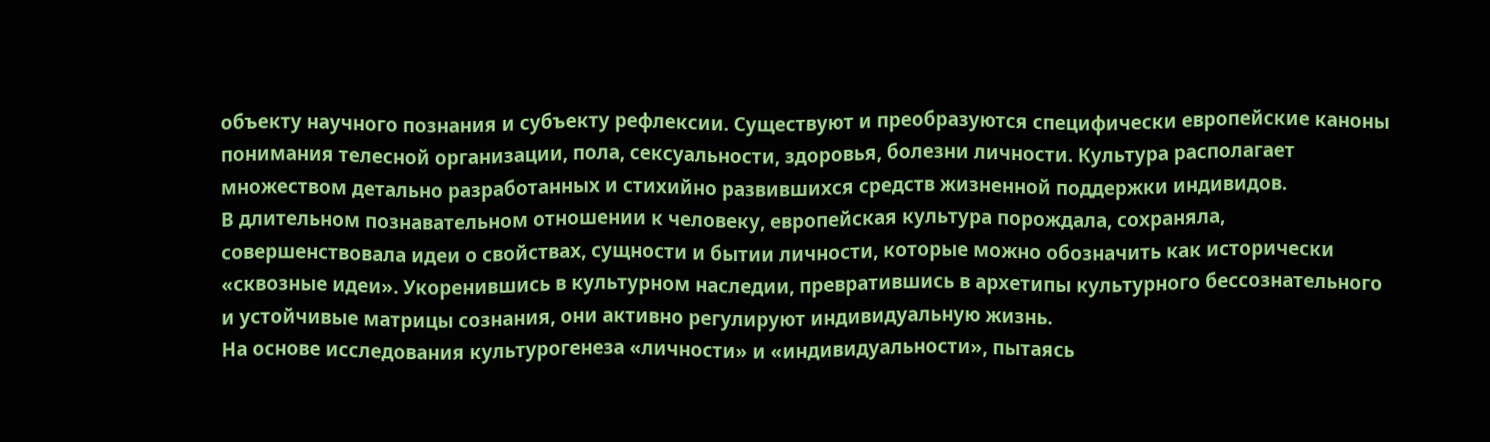объекту научного познания и субъекту рефлексии. Существуют и преобразуются специфически европейские каноны понимания телесной организации, пола, сексуальности, здоровья, болезни личности. Культура располагает множеством детально разработанных и стихийно развившихся средств жизненной поддержки индивидов.
В длительном познавательном отношении к человеку, европейская культура порождала, сохраняла, совершенствовала идеи о свойствах, сущности и бытии личности, которые можно обозначить как исторически «сквозные идеи». Укоренившись в культурном наследии, превратившись в архетипы культурного бессознательного и устойчивые матрицы сознания, они активно регулируют индивидуальную жизнь.
На основе исследования культурогенеза «личности» и «индивидуальности», пытаясь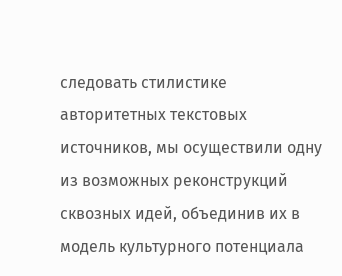следовать стилистике авторитетных текстовых источников, мы осуществили одну из возможных реконструкций сквозных идей, объединив их в модель культурного потенциала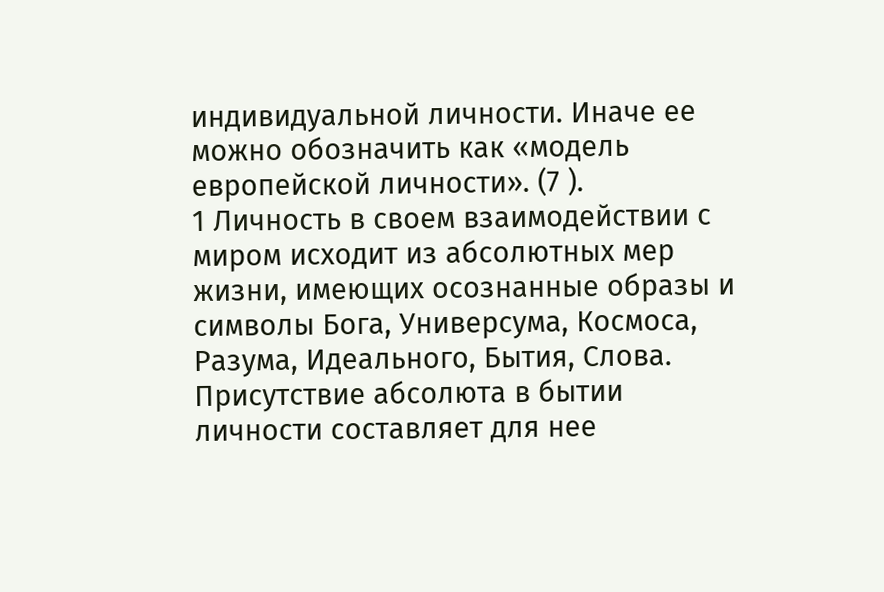индивидуальной личности. Иначе ее можно обозначить как «модель европейской личности». (7 ).
1 Личность в своем взаимодействии с миром исходит из абсолютных мер жизни, имеющих осознанные образы и символы Бога, Универсума, Космоса, Разума, Идеального, Бытия, Слова. Присутствие абсолюта в бытии личности составляет для нее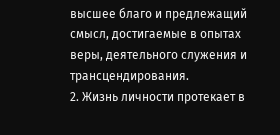высшее благо и предлежащий смысл, достигаемые в опытах веры, деятельного служения и трансцендирования.
2. Жизнь личности протекает в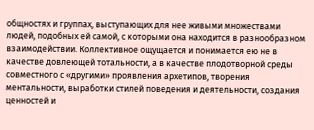общностях и группах, выступающих для нее живыми множествами людей, подобных ей самой, с которыми она находится в разнообразном взаимодействии. Коллективное ощущается и понимается ею не в качестве довлеющей тотальности, а в качестве плодотворной среды совместного с «другими» проявления архетипов, творения ментальности, выработки стилей поведения и деятельности, создания ценностей и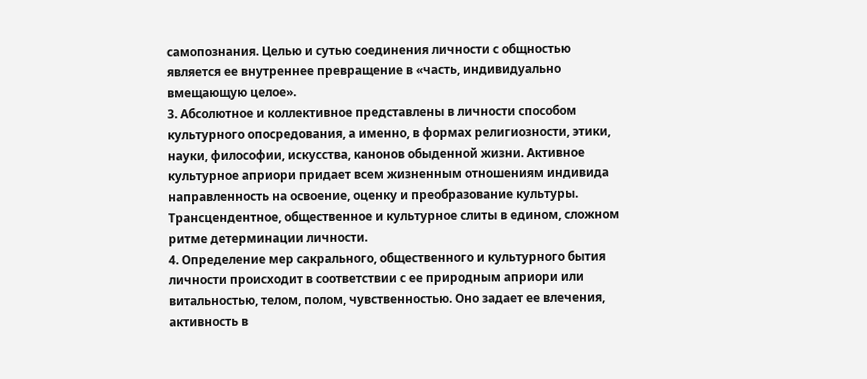самопознания. Целью и сутью соединения личности с общностью является ее внутреннее превращение в «часть, индивидуально вмещающую целое».
3. Абсолютное и коллективное представлены в личности способом культурного опосредования, а именно, в формах религиозности, этики, науки, философии, искусства, канонов обыденной жизни. Активное культурное априори придает всем жизненным отношениям индивида направленность на освоение, оценку и преобразование культуры. Трансцендентное, общественное и культурное слиты в едином, сложном ритме детерминации личности.
4. Определение мер сакрального, общественного и культурного бытия личности происходит в соответствии с ее природным априори или витальностью, телом, полом, чувственностью. Оно задает ее влечения, активность в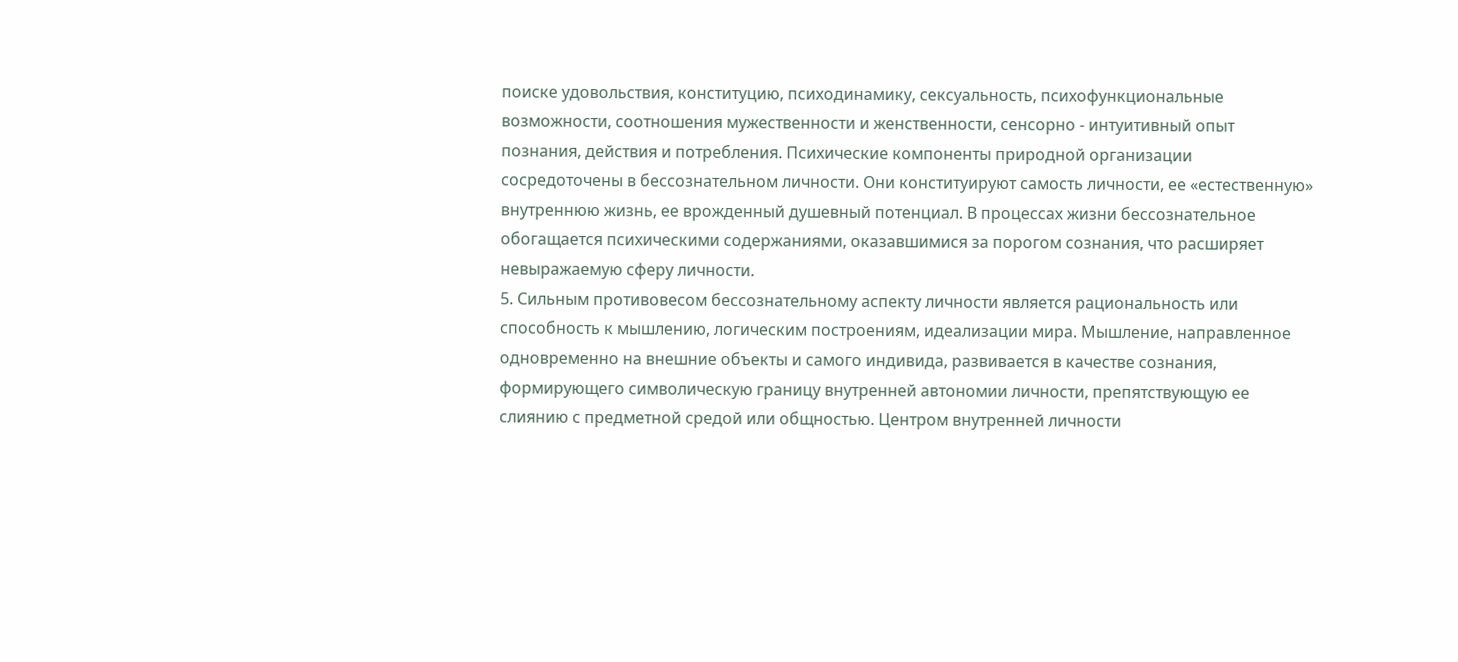поиске удовольствия, конституцию, психодинамику, сексуальность, психофункциональные возможности, соотношения мужественности и женственности, сенсорно - интуитивный опыт познания, действия и потребления. Психические компоненты природной организации сосредоточены в бессознательном личности. Они конституируют самость личности, ее «естественную» внутреннюю жизнь, ее врожденный душевный потенциал. В процессах жизни бессознательное обогащается психическими содержаниями, оказавшимися за порогом сознания, что расширяет невыражаемую сферу личности.
5. Сильным противовесом бессознательному аспекту личности является рациональность или способность к мышлению, логическим построениям, идеализации мира. Мышление, направленное одновременно на внешние объекты и самого индивида, развивается в качестве сознания, формирующего символическую границу внутренней автономии личности, препятствующую ее слиянию с предметной средой или общностью. Центром внутренней личности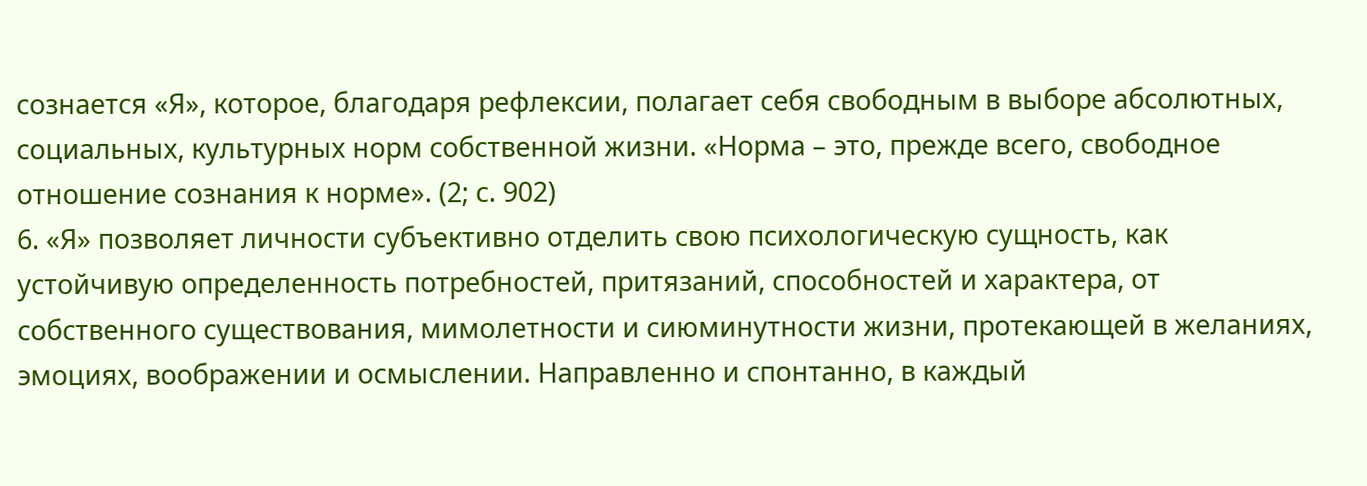сознается «Я», которое, благодаря рефлексии, полагает себя свободным в выборе абсолютных, социальных, культурных норм собственной жизни. «Норма – это, прежде всего, свободное отношение сознания к норме». (2; с. 902)
6. «Я» позволяет личности субъективно отделить свою психологическую сущность, как устойчивую определенность потребностей, притязаний, способностей и характера, от собственного существования, мимолетности и сиюминутности жизни, протекающей в желаниях, эмоциях, воображении и осмыслении. Направленно и спонтанно, в каждый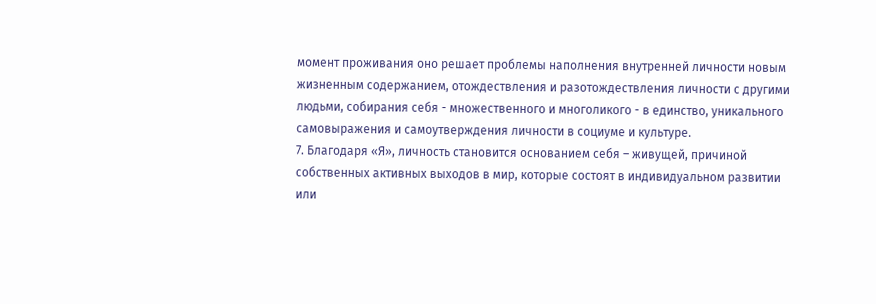момент проживания оно решает проблемы наполнения внутренней личности новым жизненным содержанием, отождествления и разотождествления личности с другими людьми, собирания себя - множественного и многоликого - в единство, уникального самовыражения и самоутверждения личности в социуме и культуре.
7. Благодаря «Я», личность становится основанием себя – живущей, причиной собственных активных выходов в мир, которые состоят в индивидуальном развитии или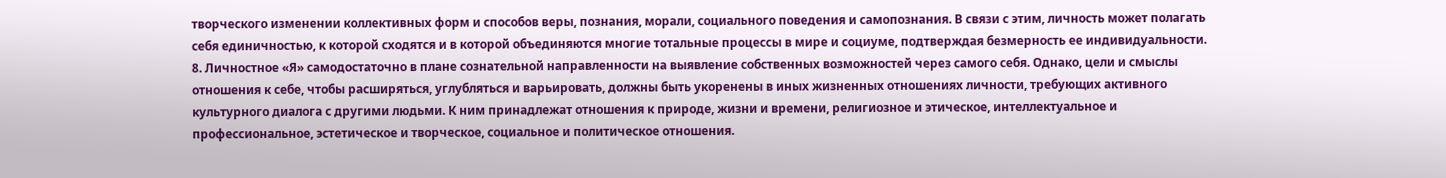творческого изменении коллективных форм и способов веры, познания, морали, социального поведения и самопознания. В связи с этим, личность может полагать себя единичностью, к которой сходятся и в которой объединяются многие тотальные процессы в мире и социуме, подтверждая безмерность ее индивидуальности.
8. Личностное «Я» самодостаточно в плане сознательной направленности на выявление собственных возможностей через самого себя. Однако, цели и смыслы отношения к себе, чтобы расширяться, углубляться и варьировать, должны быть укоренены в иных жизненных отношениях личности, требующих активного культурного диалога с другими людьми. К ним принадлежат отношения к природе, жизни и времени, религиозное и этическое, интеллектуальное и профессиональное, эстетическое и творческое, социальное и политическое отношения.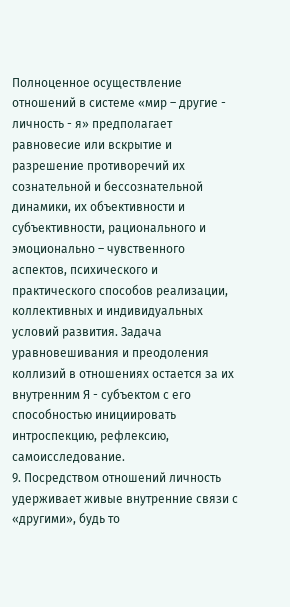Полноценное осуществление отношений в системе «мир – другие - личность - я» предполагает равновесие или вскрытие и разрешение противоречий их сознательной и бессознательной динамики, их объективности и субъективности, рационального и эмоционально – чувственного аспектов, психического и практического способов реализации, коллективных и индивидуальных условий развития. Задача уравновешивания и преодоления коллизий в отношениях остается за их внутренним Я - субъектом с его способностью инициировать интроспекцию, рефлексию, самоисследование.
9. Посредством отношений личность удерживает живые внутренние связи с «другими», будь то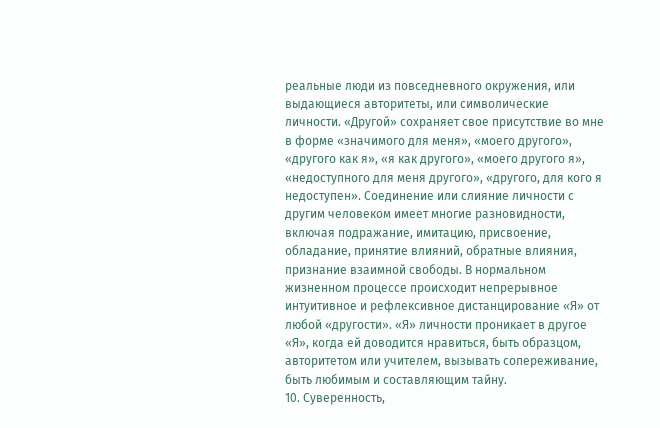реальные люди из повседневного окружения, или выдающиеся авторитеты, или символические личности. «Другой» сохраняет свое присутствие во мне в форме «значимого для меня», «моего другого», «другого как я», «я как другого», «моего другого я», «недоступного для меня другого», «другого, для кого я недоступен». Соединение или слияние личности с другим человеком имеет многие разновидности, включая подражание, имитацию, присвоение, обладание, принятие влияний, обратные влияния, признание взаимной свободы. В нормальном жизненном процессе происходит непрерывное интуитивное и рефлексивное дистанцирование «Я» от любой «другости». «Я» личности проникает в другое «Я», когда ей доводится нравиться, быть образцом, авторитетом или учителем, вызывать сопереживание, быть любимым и составляющим тайну.
10. Суверенность,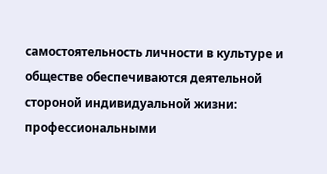самостоятельность личности в культуре и обществе обеспечиваются деятельной стороной индивидуальной жизни: профессиональными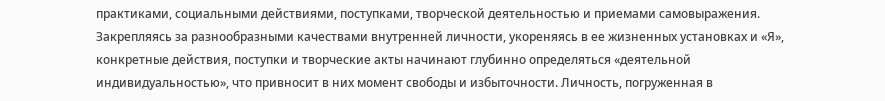практиками, социальными действиями, поступками, творческой деятельностью и приемами самовыражения. Закрепляясь за разнообразными качествами внутренней личности, укореняясь в ее жизненных установках и «Я», конкретные действия, поступки и творческие акты начинают глубинно определяться «деятельной индивидуальностью», что привносит в них момент свободы и избыточности. Личность, погруженная в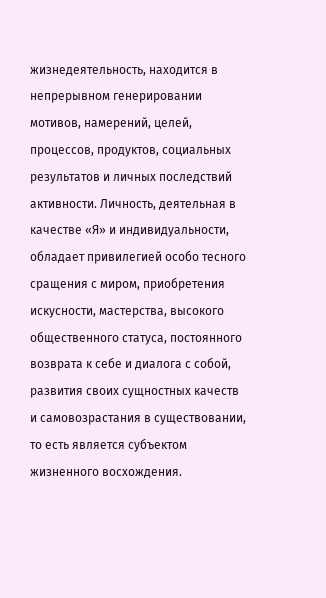жизнедеятельность, находится в непрерывном генерировании мотивов, намерений, целей, процессов, продуктов, социальных результатов и личных последствий активности. Личность, деятельная в качестве «Я» и индивидуальности, обладает привилегией особо тесного сращения с миром, приобретения искусности, мастерства, высокого общественного статуса, постоянного возврата к себе и диалога с собой, развития своих сущностных качеств и самовозрастания в существовании, то есть является субъектом жизненного восхождения.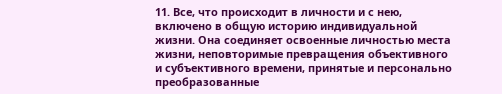11. Все, что происходит в личности и с нею, включено в общую историю индивидуальной жизни. Она соединяет освоенные личностью места жизни, неповторимые превращения объективного и субъективного времени, принятые и персонально преобразованные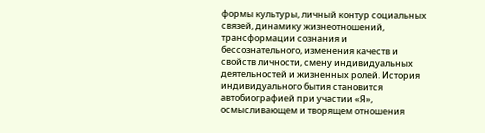формы культуры, личный контур социальных связей, динамику жизнеотношений, трансформации сознания и бессознательного, изменения качеств и свойств личности, смену индивидуальных деятельностей и жизненных ролей. История индивидуального бытия становится автобиографией при участии «Я», осмысливающем и творящем отношения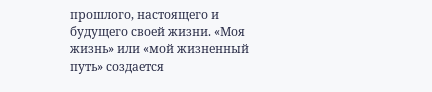прошлого, настоящего и будущего своей жизни. «Моя жизнь» или «мой жизненный путь» создается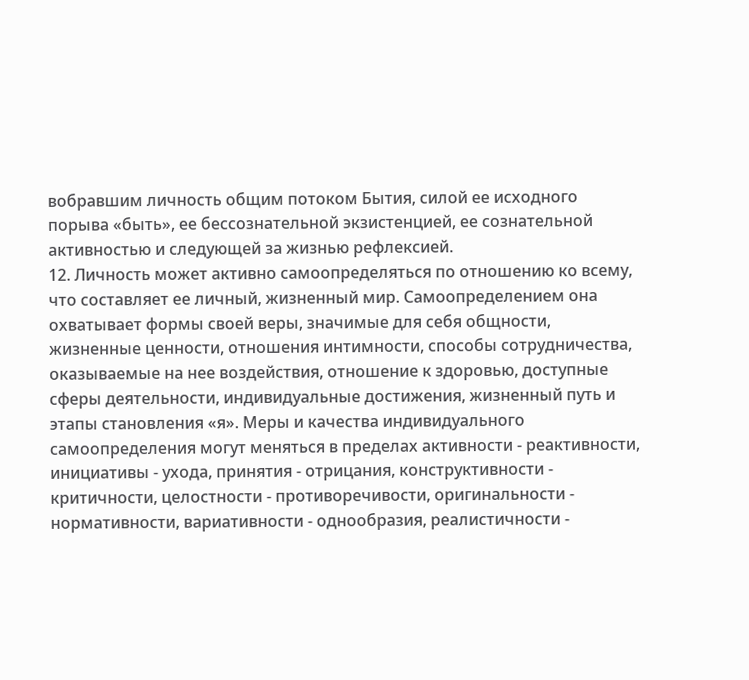вобравшим личность общим потоком Бытия, силой ее исходного порыва «быть», ее бессознательной экзистенцией, ее сознательной активностью и следующей за жизнью рефлексией.
12. Личность может активно самоопределяться по отношению ко всему, что составляет ее личный, жизненный мир. Самоопределением она охватывает формы своей веры, значимые для себя общности, жизненные ценности, отношения интимности, способы сотрудничества, оказываемые на нее воздействия, отношение к здоровью, доступные сферы деятельности, индивидуальные достижения, жизненный путь и этапы становления «я». Меры и качества индивидуального самоопределения могут меняться в пределах активности - реактивности, инициативы - ухода, принятия - отрицания, конструктивности - критичности, целостности - противоречивости, оригинальности - нормативности, вариативности - однообразия, реалистичности -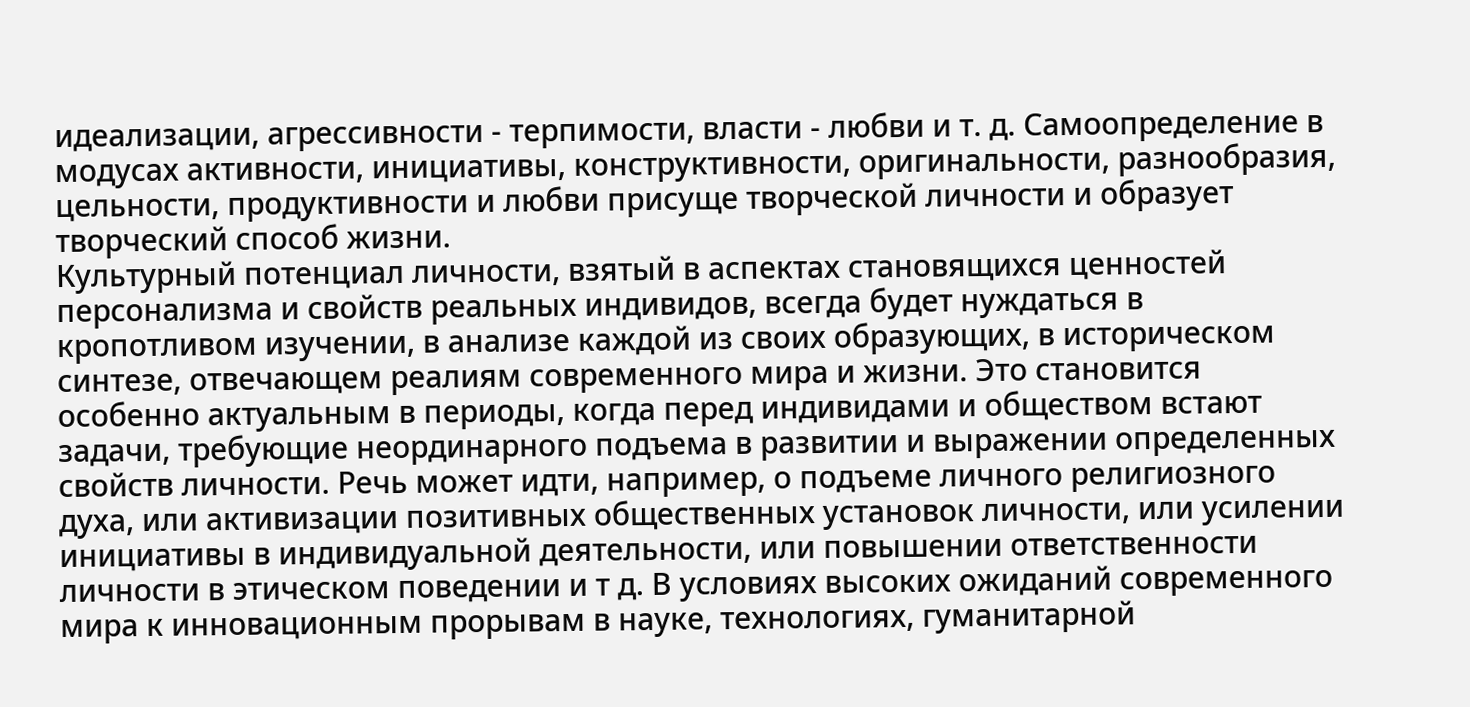идеализации, агрессивности - терпимости, власти - любви и т. д. Самоопределение в модусах активности, инициативы, конструктивности, оригинальности, разнообразия, цельности, продуктивности и любви присуще творческой личности и образует творческий способ жизни.
Культурный потенциал личности, взятый в аспектах становящихся ценностей персонализма и свойств реальных индивидов, всегда будет нуждаться в кропотливом изучении, в анализе каждой из своих образующих, в историческом синтезе, отвечающем реалиям современного мира и жизни. Это становится особенно актуальным в периоды, когда перед индивидами и обществом встают задачи, требующие неординарного подъема в развитии и выражении определенных свойств личности. Речь может идти, например, о подъеме личного религиозного духа, или активизации позитивных общественных установок личности, или усилении инициативы в индивидуальной деятельности, или повышении ответственности личности в этическом поведении и т д. В условиях высоких ожиданий современного мира к инновационным прорывам в науке, технологиях, гуманитарной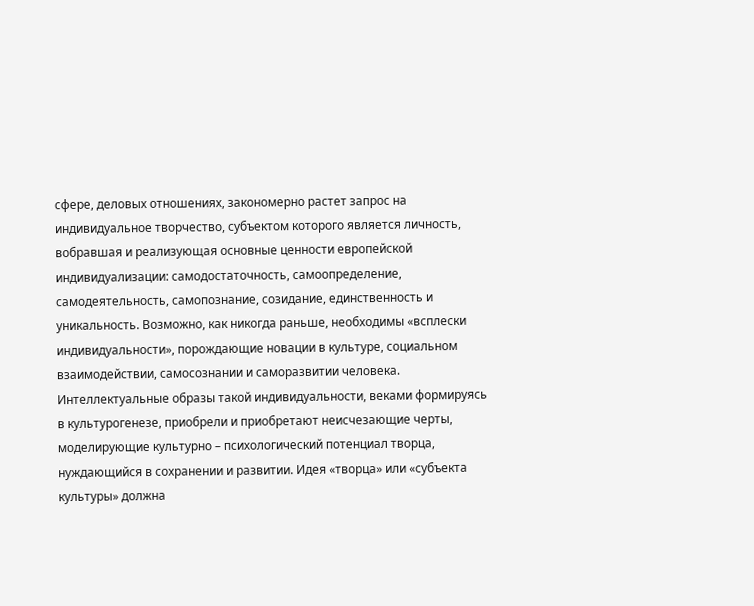сфере, деловых отношениях, закономерно растет запрос на индивидуальное творчество, субъектом которого является личность, вобравшая и реализующая основные ценности европейской индивидуализации: самодостаточность, самоопределение, самодеятельность, самопознание, созидание, единственность и уникальность. Возможно, как никогда раньше, необходимы «всплески индивидуальности», порождающие новации в культуре, социальном взаимодействии, самосознании и саморазвитии человека. Интеллектуальные образы такой индивидуальности, веками формируясь в культурогенезе, приобрели и приобретают неисчезающие черты, моделирующие культурно – психологический потенциал творца, нуждающийся в сохранении и развитии. Идея «творца» или «субъекта культуры» должна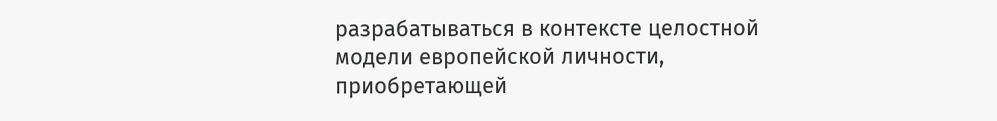разрабатываться в контексте целостной модели европейской личности, приобретающей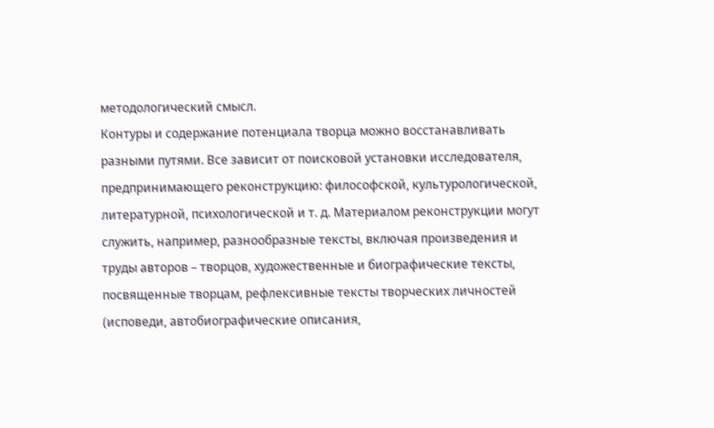методологический смысл.
Контуры и содержание потенциала творца можно восстанавливать разными путями. Все зависит от поисковой установки исследователя, предпринимающего реконструкцию: философской, культурологической, литературной, психологической и т. д. Материалом реконструкции могут служить, например, разнообразные тексты, включая произведения и труды авторов – творцов, художественные и биографические тексты, посвященные творцам, рефлексивные тексты творческих личностей (исповеди, автобиографические описания,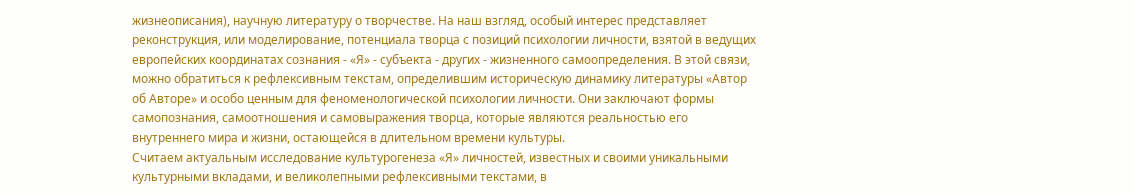жизнеописания), научную литературу о творчестве. На наш взгляд, особый интерес представляет реконструкция, или моделирование, потенциала творца с позиций психологии личности, взятой в ведущих европейских координатах сознания - «Я» - субъекта - других - жизненного самоопределения. В этой связи, можно обратиться к рефлексивным текстам, определившим историческую динамику литературы «Автор об Авторе» и особо ценным для феноменологической психологии личности. Они заключают формы самопознания, самоотношения и самовыражения творца, которые являются реальностью его внутреннего мира и жизни, остающейся в длительном времени культуры.
Считаем актуальным исследование культурогенеза «Я» личностей, известных и своими уникальными культурными вкладами, и великолепными рефлексивными текстами, в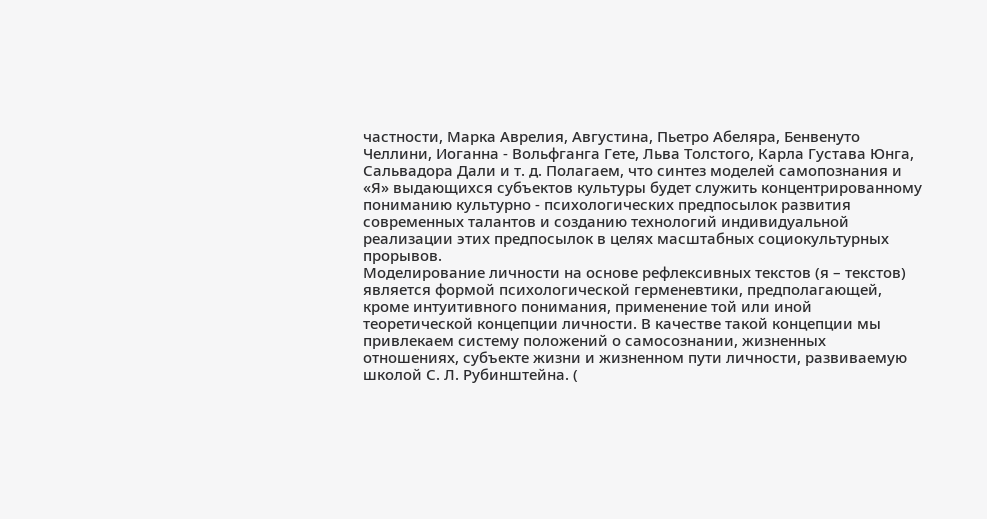частности, Марка Аврелия, Августина, Пьетро Абеляра, Бенвенуто Челлини, Иоганна - Вольфганга Гете, Льва Толстого, Карла Густава Юнга, Сальвадора Дали и т. д. Полагаем, что синтез моделей самопознания и «Я» выдающихся субъектов культуры будет служить концентрированному пониманию культурно - психологических предпосылок развития современных талантов и созданию технологий индивидуальной реализации этих предпосылок в целях масштабных социокультурных прорывов.
Моделирование личности на основе рефлексивных текстов (я – текстов) является формой психологической герменевтики, предполагающей, кроме интуитивного понимания, применение той или иной теоретической концепции личности. В качестве такой концепции мы привлекаем систему положений о самосознании, жизненных отношениях, субъекте жизни и жизненном пути личности, развиваемую школой С. Л. Рубинштейна. (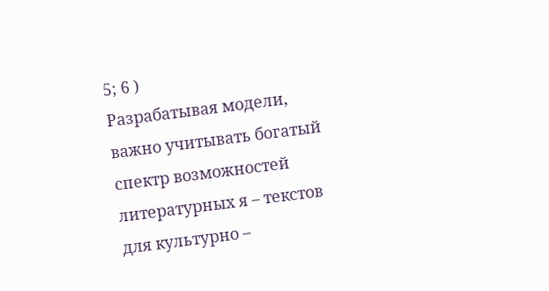5; 6 )
Разрабатывая модели, важно учитывать богатый спектр возможностей литературных я – текстов для культурно –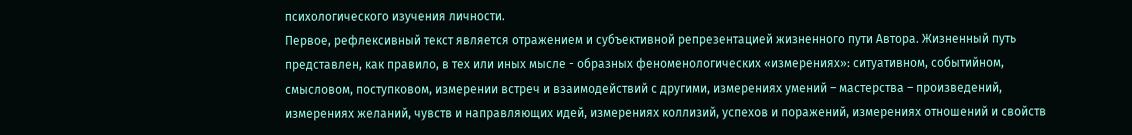психологического изучения личности.
Первое, рефлексивный текст является отражением и субъективной репрезентацией жизненного пути Автора. Жизненный путь представлен, как правило, в тех или иных мысле - образных феноменологических «измерениях»: ситуативном, событийном, смысловом, поступковом, измерении встреч и взаимодействий с другими, измерениях умений – мастерства – произведений, измерениях желаний, чувств и направляющих идей, измерениях коллизий, успехов и поражений, измерениях отношений и свойств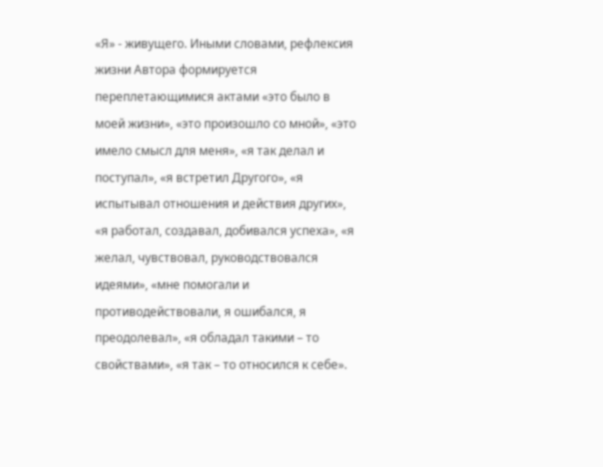«Я» - живущего. Иными словами, рефлексия жизни Автора формируется переплетающимися актами «это было в моей жизни», «это произошло со мной», «это имело смысл для меня», «я так делал и поступал», «я встретил Другого», «я испытывал отношения и действия других», «я работал, создавал, добивался успеха», «я желал, чувствовал, руководствовался идеями», «мне помогали и противодействовали, я ошибался, я преодолевал», «я обладал такими – то свойствами», «я так – то относился к себе».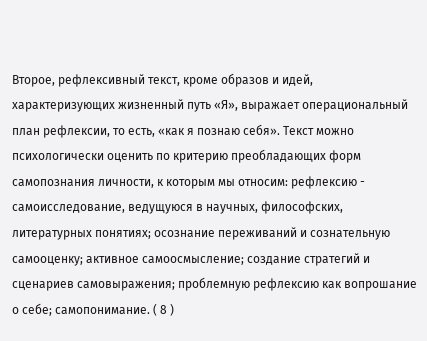Второе, рефлексивный текст, кроме образов и идей, характеризующих жизненный путь «Я», выражает операциональный план рефлексии, то есть, «как я познаю себя». Текст можно психологически оценить по критерию преобладающих форм самопознания личности, к которым мы относим: рефлексию - самоисследование, ведущуюся в научных, философских, литературных понятиях; осознание переживаний и сознательную самооценку; активное самоосмысление; создание стратегий и сценариев самовыражения; проблемную рефлексию как вопрошание о себе; самопонимание. ( 8 )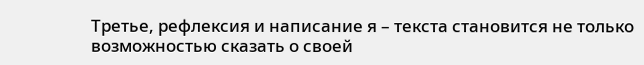Третье, рефлексия и написание я – текста становится не только возможностью сказать о своей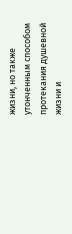жизни, но также утонченным способом протекания душевной жизни и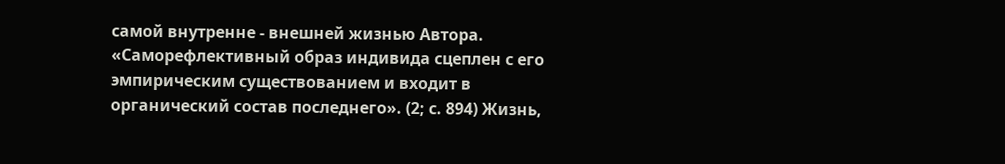самой внутренне - внешней жизнью Автора. «Саморефлективный образ индивида сцеплен с его эмпирическим существованием и входит в органический состав последнего». (2; с. 894) Жизнь,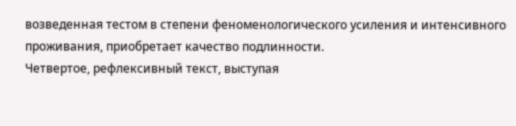возведенная тестом в степени феноменологического усиления и интенсивного проживания, приобретает качество подлинности.
Четвертое, рефлексивный текст, выступая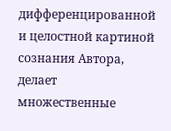дифференцированной и целостной картиной сознания Автора, делает множественные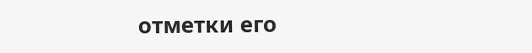отметки его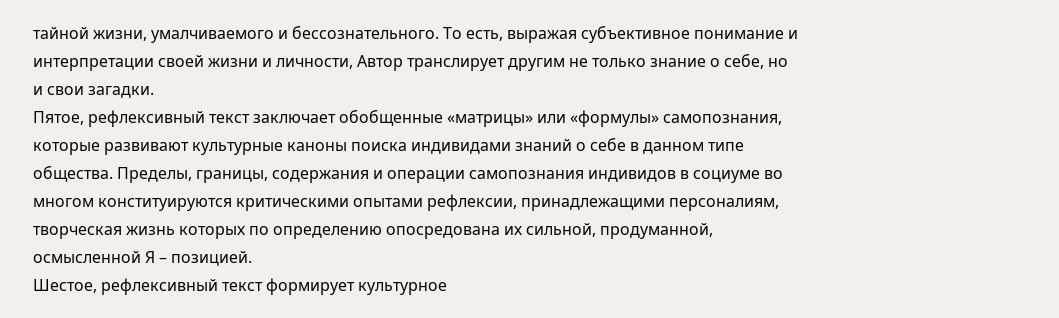тайной жизни, умалчиваемого и бессознательного. То есть, выражая субъективное понимание и интерпретации своей жизни и личности, Автор транслирует другим не только знание о себе, но и свои загадки.
Пятое, рефлексивный текст заключает обобщенные «матрицы» или «формулы» самопознания, которые развивают культурные каноны поиска индивидами знаний о себе в данном типе общества. Пределы, границы, содержания и операции самопознания индивидов в социуме во многом конституируются критическими опытами рефлексии, принадлежащими персоналиям, творческая жизнь которых по определению опосредована их сильной, продуманной, осмысленной Я – позицией.
Шестое, рефлексивный текст формирует культурное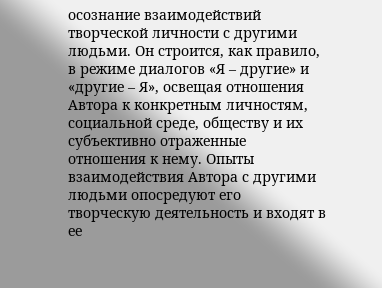осознание взаимодействий творческой личности с другими людьми. Он строится, как правило, в режиме диалогов «Я – другие» и «другие – Я», освещая отношения Автора к конкретным личностям, социальной среде, обществу и их субъективно отраженные отношения к нему. Опыты взаимодействия Автора с другими людьми опосредуют его творческую деятельность и входят в ее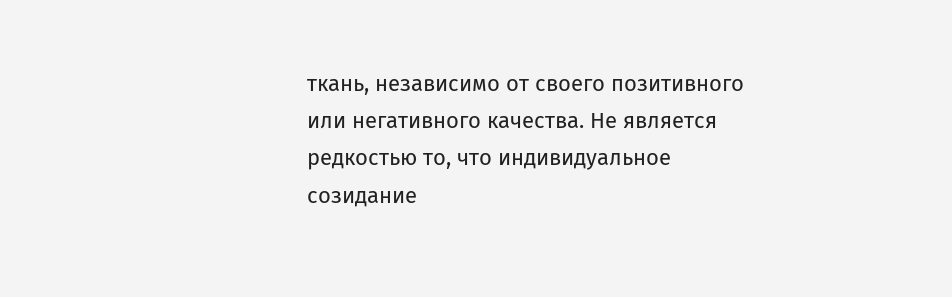ткань, независимо от своего позитивного или негативного качества. Не является редкостью то, что индивидуальное созидание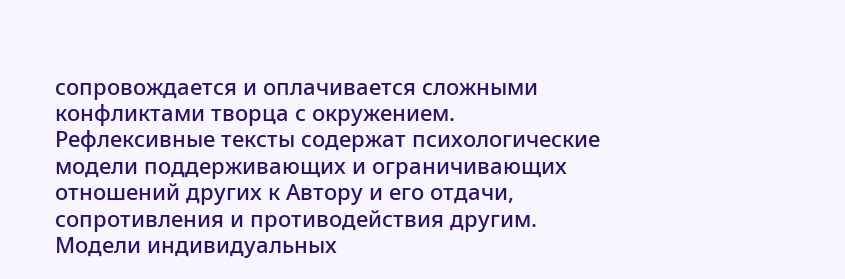сопровождается и оплачивается сложными конфликтами творца с окружением. Рефлексивные тексты содержат психологические модели поддерживающих и ограничивающих отношений других к Автору и его отдачи, сопротивления и противодействия другим. Модели индивидуальных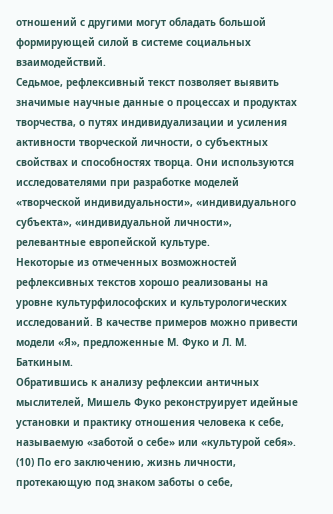отношений с другими могут обладать большой формирующей силой в системе социальных взаимодействий.
Седьмое, рефлексивный текст позволяет выявить значимые научные данные о процессах и продуктах творчества, о путях индивидуализации и усиления активности творческой личности, о субъектных свойствах и способностях творца. Они используются исследователями при разработке моделей «творческой индивидуальности», «индивидуального субъекта», «индивидуальной личности», релевантные европейской культуре.
Некоторые из отмеченных возможностей рефлексивных текстов хорошо реализованы на уровне культурфилософских и культурологических исследований. В качестве примеров можно привести модели «Я», предложенные М. Фуко и Л. М. Баткиным.
Обратившись к анализу рефлексии античных мыслителей, Мишель Фуко реконструирует идейные установки и практику отношения человека к себе, называемую «заботой о себе» или «культурой себя». (10) По его заключению, жизнь личности, протекающую под знаком заботы о себе,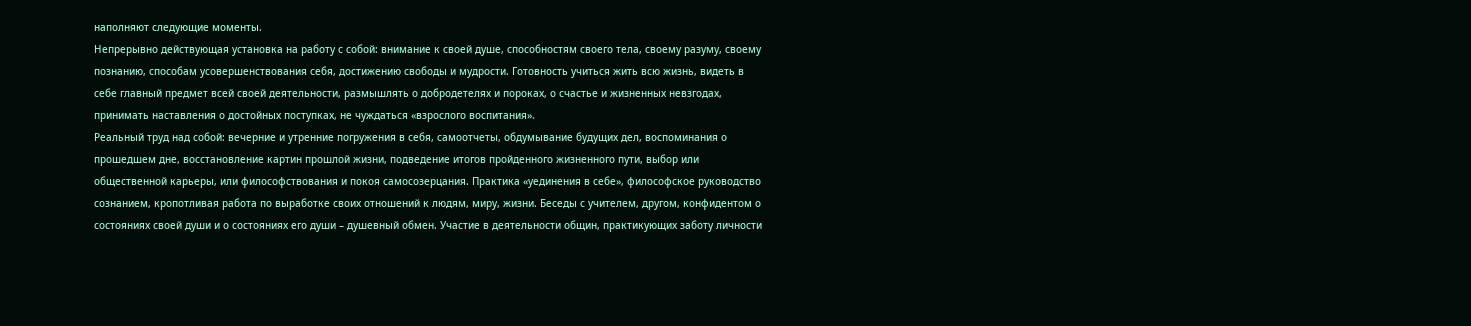наполняют следующие моменты.
Непрерывно действующая установка на работу с собой: внимание к своей душе, способностям своего тела, своему разуму, своему познанию, способам усовершенствования себя, достижению свободы и мудрости. Готовность учиться жить всю жизнь, видеть в себе главный предмет всей своей деятельности, размышлять о добродетелях и пороках, о счастье и жизненных невзгодах, принимать наставления о достойных поступках, не чуждаться «взрослого воспитания».
Реальный труд над собой: вечерние и утренние погружения в себя, самоотчеты, обдумывание будущих дел, воспоминания о прошедшем дне, восстановление картин прошлой жизни, подведение итогов пройденного жизненного пути, выбор или общественной карьеры, или философствования и покоя самосозерцания. Практика «уединения в себе», философское руководство сознанием, кропотливая работа по выработке своих отношений к людям, миру, жизни. Беседы с учителем, другом, конфидентом о состояниях своей души и о состояниях его души – душевный обмен. Участие в деятельности общин, практикующих заботу личности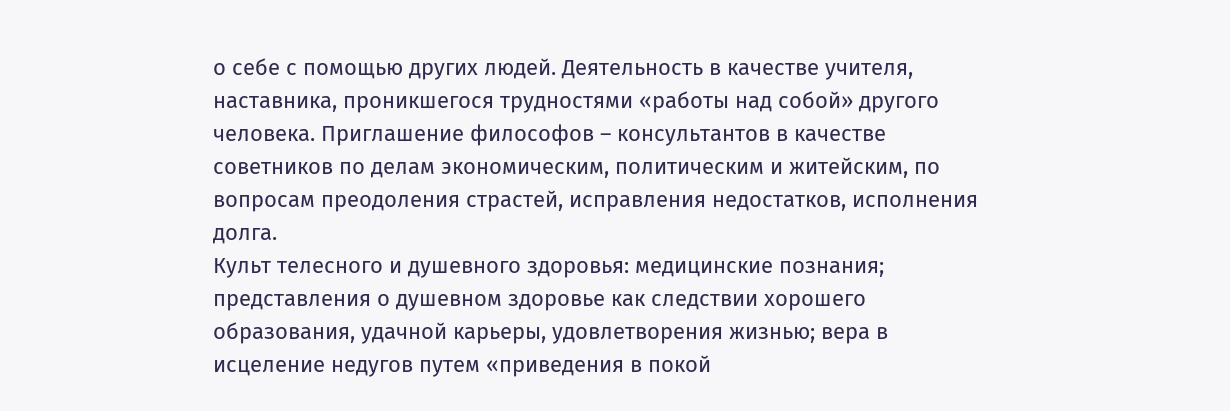о себе с помощью других людей. Деятельность в качестве учителя, наставника, проникшегося трудностями «работы над собой» другого человека. Приглашение философов – консультантов в качестве советников по делам экономическим, политическим и житейским, по вопросам преодоления страстей, исправления недостатков, исполнения долга.
Культ телесного и душевного здоровья: медицинские познания; представления о душевном здоровье как следствии хорошего образования, удачной карьеры, удовлетворения жизнью; вера в исцеление недугов путем «приведения в покой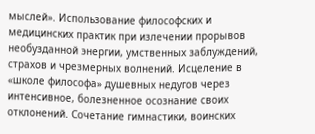мыслей». Использование философских и медицинских практик при излечении прорывов необузданной энергии, умственных заблуждений, страхов и чрезмерных волнений. Исцеление в «школе философа» душевных недугов через интенсивное, болезненное осознание своих отклонений. Сочетание гимнастики, воинских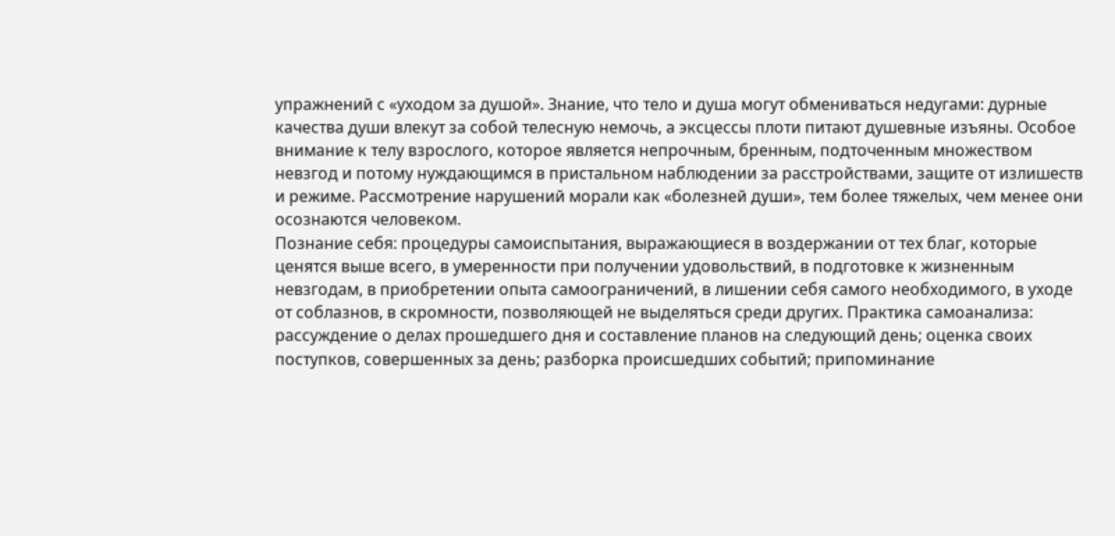упражнений с «уходом за душой». Знание, что тело и душа могут обмениваться недугами: дурные качества души влекут за собой телесную немочь, а эксцессы плоти питают душевные изъяны. Особое внимание к телу взрослого, которое является непрочным, бренным, подточенным множеством невзгод и потому нуждающимся в пристальном наблюдении за расстройствами, защите от излишеств и режиме. Рассмотрение нарушений морали как «болезней души», тем более тяжелых, чем менее они осознаются человеком.
Познание себя: процедуры самоиспытания, выражающиеся в воздержании от тех благ, которые ценятся выше всего, в умеренности при получении удовольствий, в подготовке к жизненным невзгодам, в приобретении опыта самоограничений, в лишении себя самого необходимого, в уходе от соблазнов, в скромности, позволяющей не выделяться среди других. Практика самоанализа: рассуждение о делах прошедшего дня и составление планов на следующий день; оценка своих поступков, совершенных за день; разборка происшедших событий; припоминание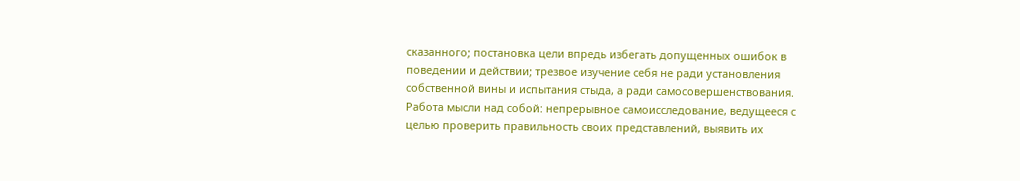сказанного; постановка цели впредь избегать допущенных ошибок в поведении и действии; трезвое изучение себя не ради установления собственной вины и испытания стыда, а ради самосовершенствования. Работа мысли над собой: непрерывное самоисследование, ведущееся с целью проверить правильность своих представлений, выявить их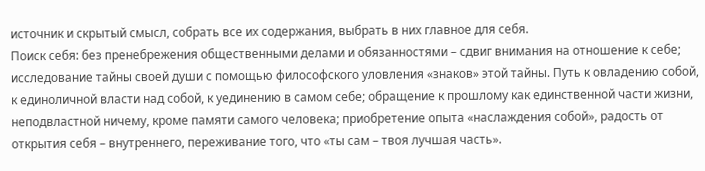источник и скрытый смысл, собрать все их содержания, выбрать в них главное для себя.
Поиск себя: без пренебрежения общественными делами и обязанностями – сдвиг внимания на отношение к себе; исследование тайны своей души с помощью философского уловления «знаков» этой тайны. Путь к овладению собой, к единоличной власти над собой, к уединению в самом себе; обращение к прошлому как единственной части жизни, неподвластной ничему, кроме памяти самого человека; приобретение опыта «наслаждения собой», радость от открытия себя – внутреннего, переживание того, что «ты сам – твоя лучшая часть».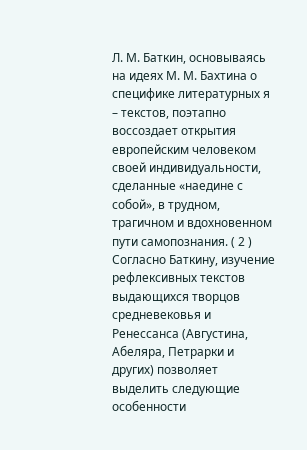Л. М. Баткин, основываясь на идеях М. М. Бахтина о специфике литературных я – текстов, поэтапно воссоздает открытия европейским человеком своей индивидуальности, сделанные «наедине с собой», в трудном, трагичном и вдохновенном пути самопознания. ( 2 )
Согласно Баткину, изучение рефлексивных текстов выдающихся творцов средневековья и Ренессанса (Августина, Абеляра, Петрарки и других) позволяет выделить следующие особенности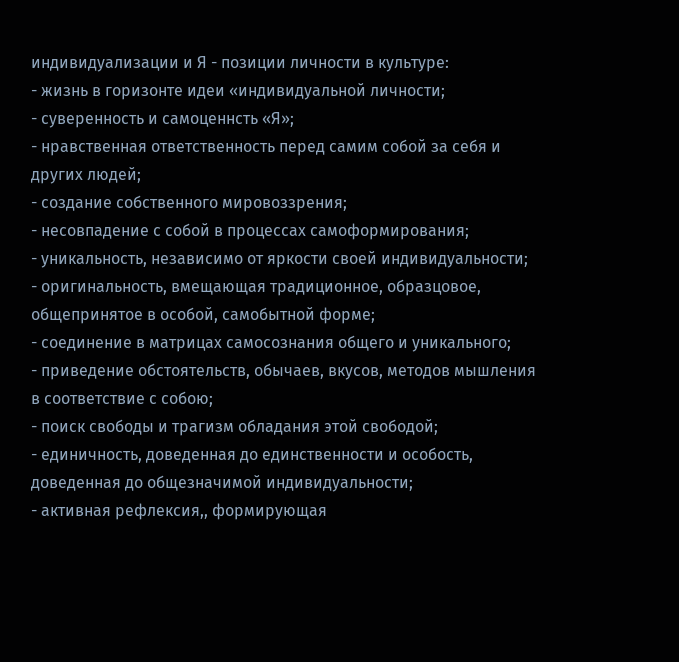индивидуализации и Я - позиции личности в культуре:
- жизнь в горизонте идеи «индивидуальной личности;
- суверенность и самоценнсть «Я»;
- нравственная ответственность перед самим собой за себя и других людей;
- создание собственного мировоззрения;
- несовпадение с собой в процессах самоформирования;
- уникальность, независимо от яркости своей индивидуальности;
- оригинальность, вмещающая традиционное, образцовое, общепринятое в особой, самобытной форме;
- соединение в матрицах самосознания общего и уникального;
- приведение обстоятельств, обычаев, вкусов, методов мышления в соответствие с собою;
- поиск свободы и трагизм обладания этой свободой;
- единичность, доведенная до единственности и особость, доведенная до общезначимой индивидуальности;
- активная рефлексия,, формирующая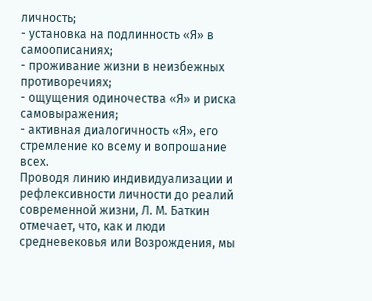личность;
- установка на подлинность «Я» в самоописаниях;
- проживание жизни в неизбежных противоречиях;
- ощущения одиночества «Я» и риска самовыражения;
- активная диалогичность «Я», его стремление ко всему и вопрошание всех.
Проводя линию индивидуализации и рефлексивности личности до реалий современной жизни, Л. М. Баткин отмечает, что, как и люди средневековья или Возрождения, мы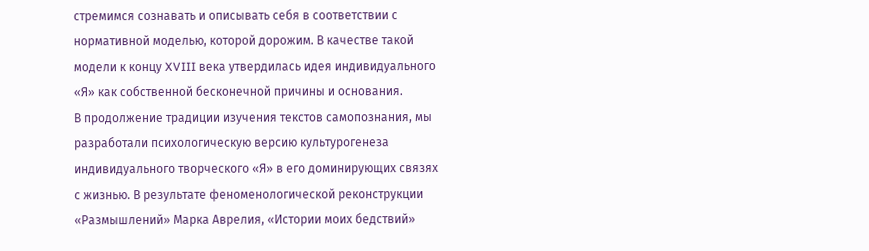стремимся сознавать и описывать себя в соответствии с нормативной моделью, которой дорожим. В качестве такой модели к концу XVIII века утвердилась идея индивидуального «Я» как собственной бесконечной причины и основания.
В продолжение традиции изучения текстов самопознания, мы разработали психологическую версию культурогенеза индивидуального творческого «Я» в его доминирующих связях с жизнью. В результате феноменологической реконструкции «Размышлений» Марка Аврелия, «Истории моих бедствий»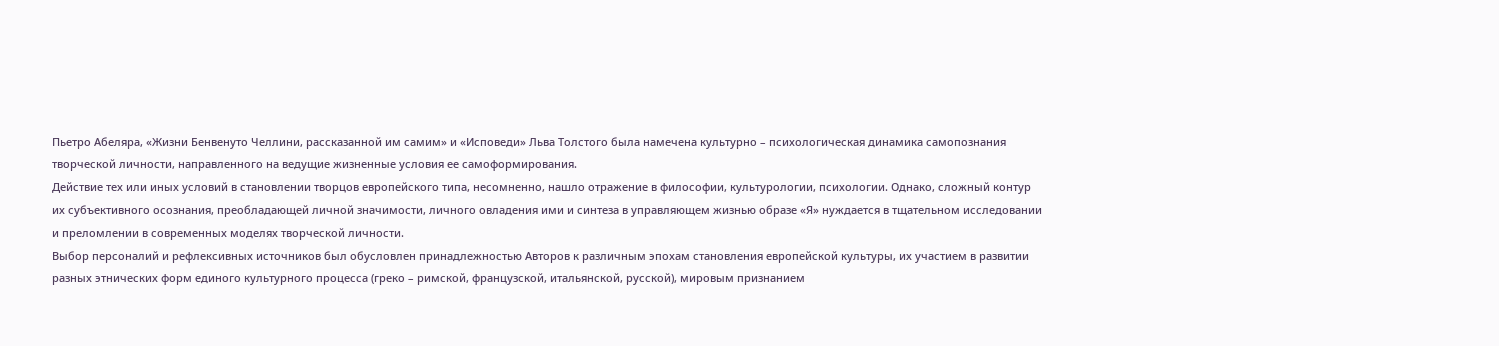Пьетро Абеляра, «Жизни Бенвенуто Челлини, рассказанной им самим» и «Исповеди» Льва Толстого была намечена культурно – психологическая динамика самопознания творческой личности, направленного на ведущие жизненные условия ее самоформирования.
Действие тех или иных условий в становлении творцов европейского типа, несомненно, нашло отражение в философии, культурологии, психологии. Однако, сложный контур их субъективного осознания, преобладающей личной значимости, личного овладения ими и синтеза в управляющем жизнью образе «Я» нуждается в тщательном исследовании и преломлении в современных моделях творческой личности.
Выбор персоналий и рефлексивных источников был обусловлен принадлежностью Авторов к различным эпохам становления европейской культуры, их участием в развитии разных этнических форм единого культурного процесса (греко – римской, французской, итальянской, русской), мировым признанием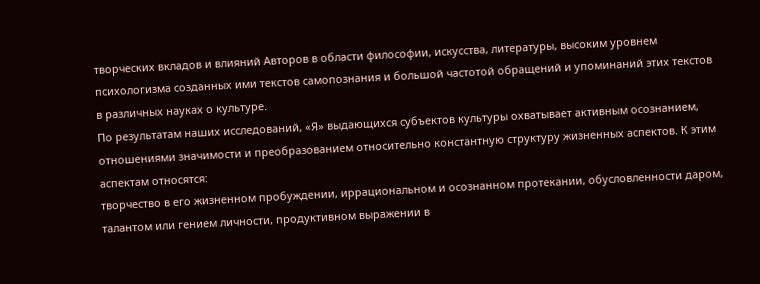творческих вкладов и влияний Авторов в области философии, искусства, литературы, высоким уровнем психологизма созданных ими текстов самопознания и большой частотой обращений и упоминаний этих текстов в различных науках о культуре.
По результатам наших исследований, «Я» выдающихся субъектов культуры охватывает активным осознанием, отношениями значимости и преобразованием относительно константную структуру жизненных аспектов. К этим аспектам относятся:
творчество в его жизненном пробуждении, иррациональном и осознанном протекании, обусловленности даром, талантом или гением личности, продуктивном выражении в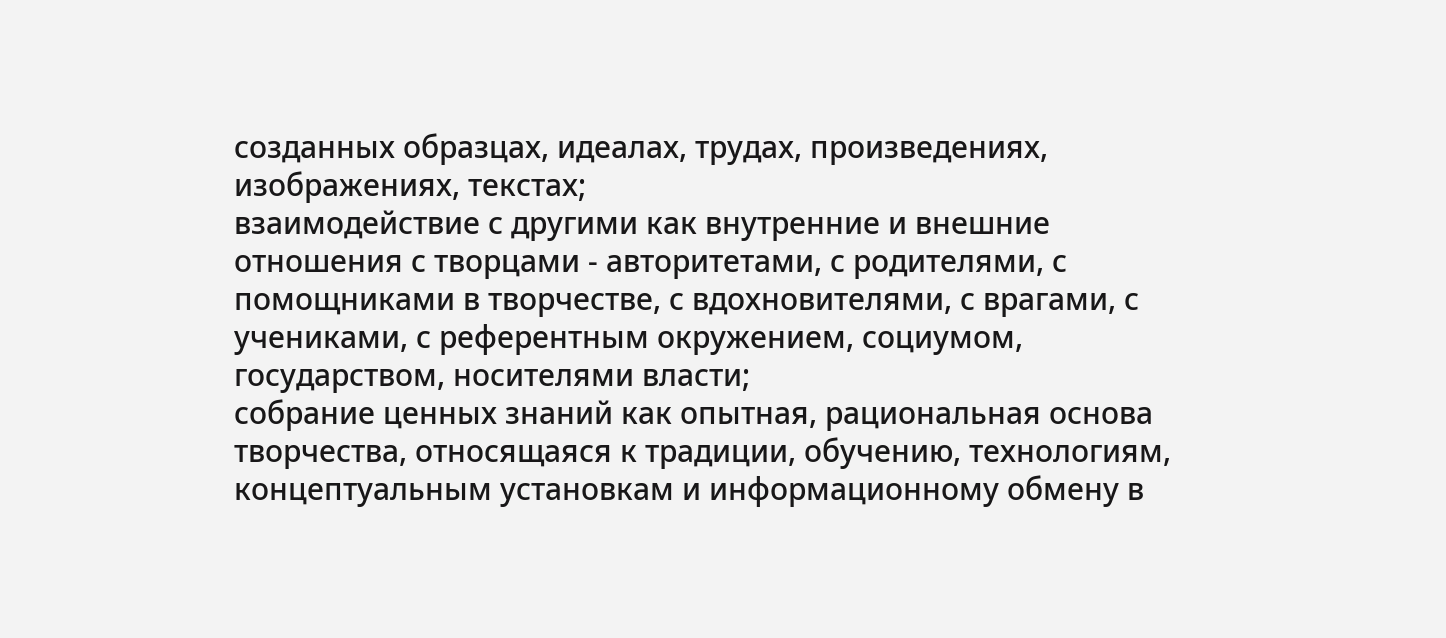созданных образцах, идеалах, трудах, произведениях, изображениях, текстах;
взаимодействие с другими как внутренние и внешние отношения с творцами - авторитетами, с родителями, с помощниками в творчестве, с вдохновителями, с врагами, с учениками, с референтным окружением, социумом, государством, носителями власти;
собрание ценных знаний как опытная, рациональная основа творчества, относящаяся к традиции, обучению, технологиям, концептуальным установкам и информационному обмену в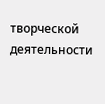творческой деятельности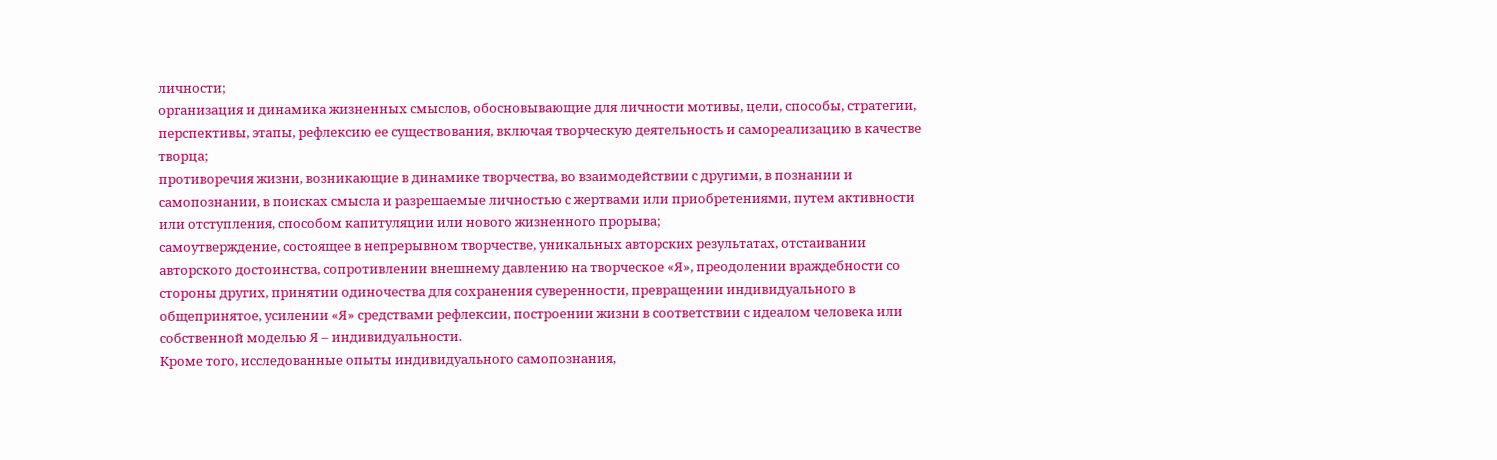личности;
организация и динамика жизненных смыслов, обосновывающие для личности мотивы, цели, способы, стратегии, перспективы, этапы, рефлексию ее существования, включая творческую деятельность и самореализацию в качестве творца;
противоречия жизни, возникающие в динамике творчества, во взаимодействии с другими, в познании и самопознании, в поисках смысла и разрешаемые личностью с жертвами или приобретениями, путем активности или отступления, способом капитуляции или нового жизненного прорыва;
самоутверждение, состоящее в непрерывном творчестве, уникальных авторских результатах, отстаивании авторского достоинства, сопротивлении внешнему давлению на творческое «Я», преодолении враждебности со стороны других, принятии одиночества для сохранения суверенности, превращении индивидуального в общепринятое, усилении «Я» средствами рефлексии, построении жизни в соответствии с идеалом человека или собственной моделью Я – индивидуальности.
Кроме того, исследованные опыты индивидуального самопознания,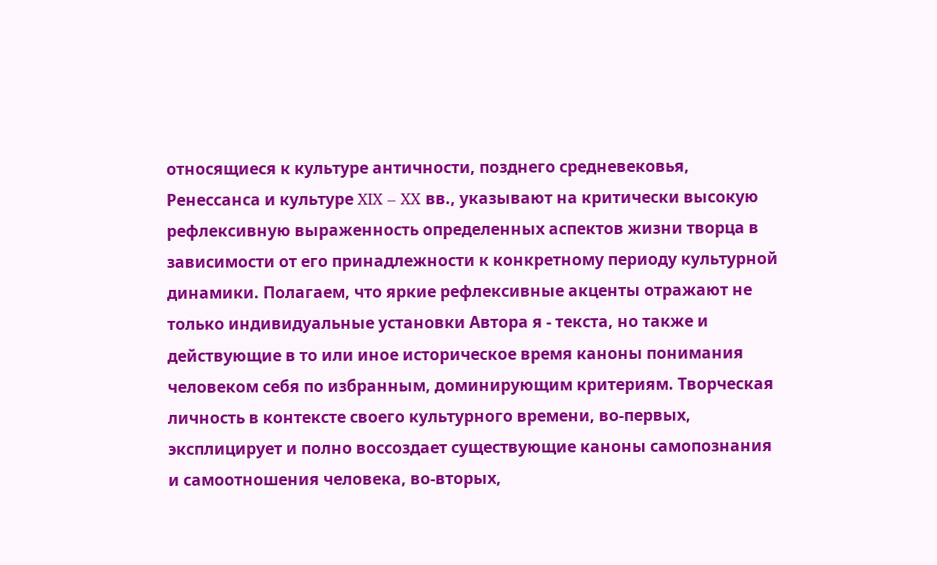относящиеся к культуре античности, позднего средневековья, Ренессанса и культуре XIX – XX вв., указывают на критически высокую рефлексивную выраженность определенных аспектов жизни творца в зависимости от его принадлежности к конкретному периоду культурной динамики. Полагаем, что яркие рефлексивные акценты отражают не только индивидуальные установки Автора я - текста, но также и действующие в то или иное историческое время каноны понимания человеком себя по избранным, доминирующим критериям. Творческая личность в контексте своего культурного времени, во-первых, эксплицирует и полно воссоздает существующие каноны самопознания и самоотношения человека, во-вторых,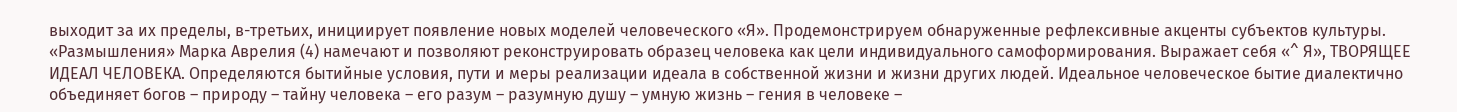выходит за их пределы, в-третьих, инициирует появление новых моделей человеческого «Я». Продемонстрируем обнаруженные рефлексивные акценты субъектов культуры.
«Размышления» Марка Аврелия (4) намечают и позволяют реконструировать образец человека как цели индивидуального самоформирования. Выражает себя «^ Я», ТВОРЯЩЕЕ ИДЕАЛ ЧЕЛОВЕКА. Определяются бытийные условия, пути и меры реализации идеала в собственной жизни и жизни других людей. Идеальное человеческое бытие диалектично объединяет богов – природу – тайну человека – его разум – разумную душу – умную жизнь – гения в человеке –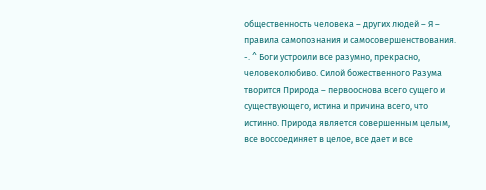общественность человека – других людей – Я – правила самопознания и самосовершенствования.
-. ^ Боги устроили все разумно, прекрасно, человеколюбиво. Силой божественного Разума творится Природа – первооснова всего сущего и существующего, истина и причина всего, что истинно. Природа является совершенным целым, все воссоединяет в целое, все дает и все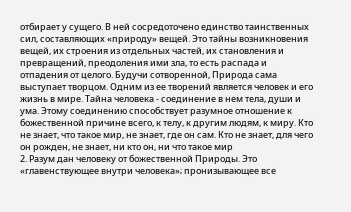отбирает у сущего. В ней сосредоточено единство таинственных сил, составляющих «природу» вещей. Это тайны возникновения вещей, их строения из отдельных частей, их становления и превращений, преодоления ими зла, то есть распада и отпадения от целого. Будучи сотворенной, Природа сама выступает творцом. Одним из ее творений является человек и его жизнь в мире. Тайна человека - соединение в нем тела, души и ума. Этому соединению способствует разумное отношение к божественной причине всего, к телу, к другим людям, к миру. Кто не знает, что такое мир, не знает, где он сам. Кто не знает, для чего он рожден, не знает, ни кто он, ни что такое мир
2. Разум дан человеку от божественной Природы. Это «главенствующее внутри человека»; пронизывающее все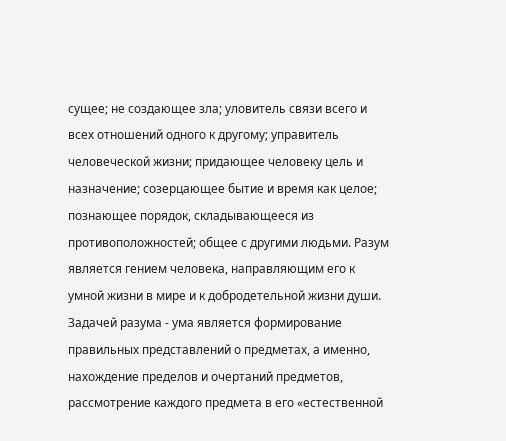сущее; не создающее зла; уловитель связи всего и всех отношений одного к другому; управитель человеческой жизни; придающее человеку цель и назначение; созерцающее бытие и время как целое; познающее порядок, складывающееся из противоположностей; общее с другими людьми. Разум является гением человека, направляющим его к умной жизни в мире и к добродетельной жизни души. Задачей разума - ума является формирование правильных представлений о предметах, а именно, нахождение пределов и очертаний предметов, рассмотрение каждого предмета в его «естественной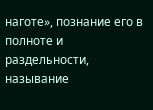наготе», познание его в полноте и раздельности, называние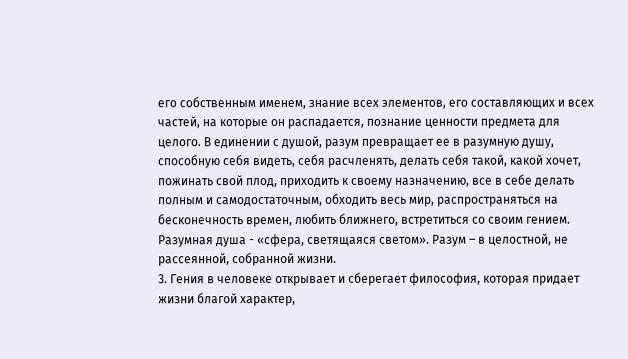его собственным именем, знание всех элементов, его составляющих и всех частей, на которые он распадается, познание ценности предмета для целого. В единении с душой, разум превращает ее в разумную душу, способную себя видеть, себя расчленять, делать себя такой, какой хочет, пожинать свой плод, приходить к своему назначению, все в себе делать полным и самодостаточным, обходить весь мир, распространяться на бесконечность времен, любить ближнего, встретиться со своим гением. Разумная душа - «сфера, светящаяся светом». Разум – в целостной, не рассеянной, собранной жизни.
3. Гения в человеке открывает и сберегает философия, которая придает жизни благой характер,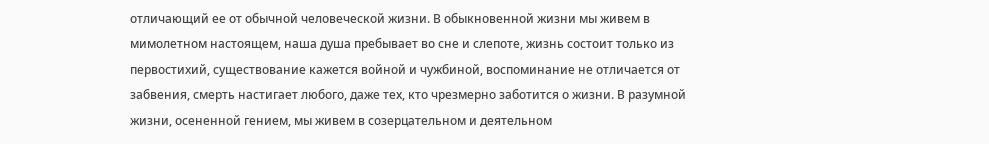отличающий ее от обычной человеческой жизни. В обыкновенной жизни мы живем в мимолетном настоящем, наша душа пребывает во сне и слепоте, жизнь состоит только из первостихий, существование кажется войной и чужбиной, воспоминание не отличается от забвения, смерть настигает любого, даже тех, кто чрезмерно заботится о жизни. В разумной жизни, осененной гением, мы живем в созерцательном и деятельном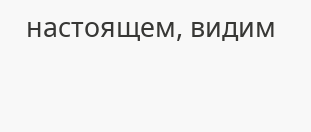настоящем, видим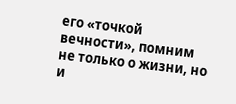его «точкой вечности», помним не только о жизни, но и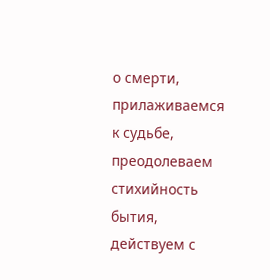о смерти, прилаживаемся к судьбе, преодолеваем стихийность бытия, действуем с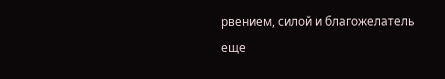рвением, силой и благожелатель
еще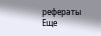рефераты
Еще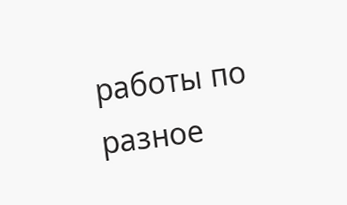работы по разное